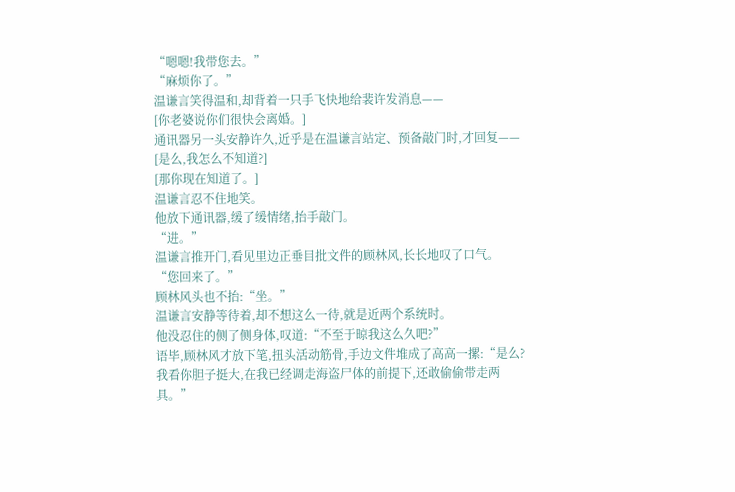“嗯嗯!我带您去。”
“麻烦你了。”
温谦言笑得温和,却背着一只手飞快地给裴许发消息——
[你老婆说你们很快会离婚。]
通讯器另一头安静许久,近乎是在温谦言站定、预备敲门时,才回复——
[是么,我怎么不知道?]
[那你现在知道了。]
温谦言忍不住地笑。
他放下通讯器,缓了缓情绪,抬手敲门。
“进。”
温谦言推开门,看见里边正垂目批文件的顾林风,长长地叹了口气。
“您回来了。”
顾林风头也不抬:“坐。”
温谦言安静等待着,却不想这么一待,就是近两个系统时。
他没忍住的侧了侧身体,叹道:“不至于晾我这么久吧?”
语毕,顾林风才放下笔,扭头活动筋骨,手边文件堆成了高高一摞:“是么?我看你胆子挺大,在我已经调走海盗尸体的前提下,还敢偷偷带走两具。”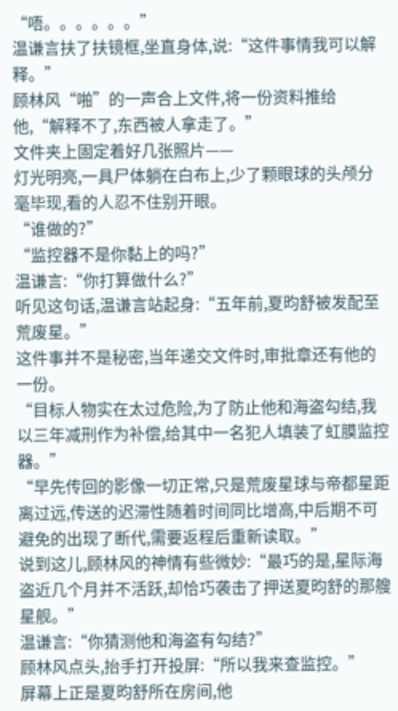“唔。。。。。。”
温谦言扶了扶镜框,坐直身体,说:“这件事情我可以解释。”
顾林风“啪”的一声合上文件,将一份资料推给他,“解释不了,东西被人拿走了。”
文件夹上固定着好几张照片——
灯光明亮,一具尸体躺在白布上,少了颗眼球的头颅分毫毕现,看的人忍不住别开眼。
“谁做的?”
“监控器不是你黏上的吗?”
温谦言:“你打算做什么?”
听见这句话,温谦言站起身:“五年前,夏昀舒被发配至荒废星。”
这件事并不是秘密,当年递交文件时,审批章还有他的一份。
“目标人物实在太过危险,为了防止他和海盗勾结,我以三年减刑作为补偿,给其中一名犯人填装了虹膜监控器。”
“早先传回的影像一切正常,只是荒废星球与帝都星距离过远,传送的迟滞性随着时间同比增高,中后期不可避免的出现了断代,需要返程后重新读取。”
说到这儿,顾林风的神情有些微妙:“最巧的是,星际海盗近几个月并不活跃,却恰巧袭击了押送夏昀舒的那艘星舰。”
温谦言:“你猜测他和海盗有勾结?”
顾林风点头,抬手打开投屏:“所以我来查监控。”
屏幕上正是夏昀舒所在房间,他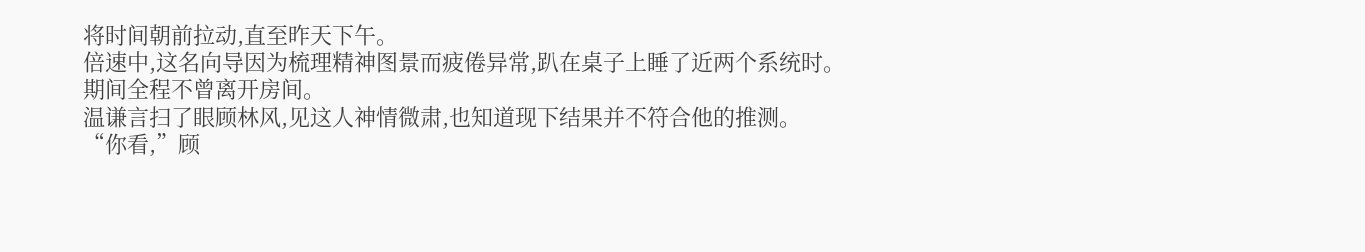将时间朝前拉动,直至昨天下午。
倍速中,这名向导因为梳理精神图景而疲倦异常,趴在桌子上睡了近两个系统时。
期间全程不曾离开房间。
温谦言扫了眼顾林风,见这人神情微肃,也知道现下结果并不符合他的推测。
“你看,”顾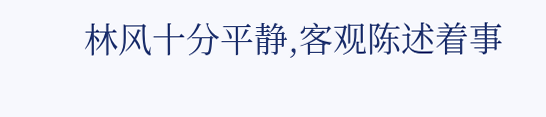林风十分平静,客观陈述着事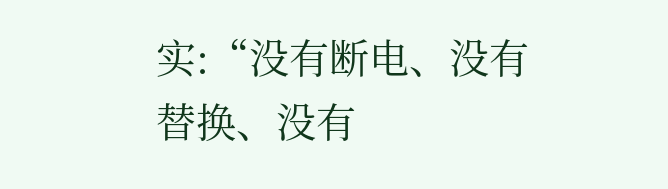实:“没有断电、没有替换、没有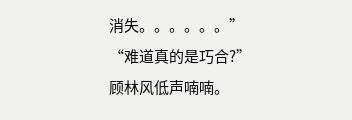消失。。。。。。”
“难道真的是巧合?”
顾林风低声喃喃。